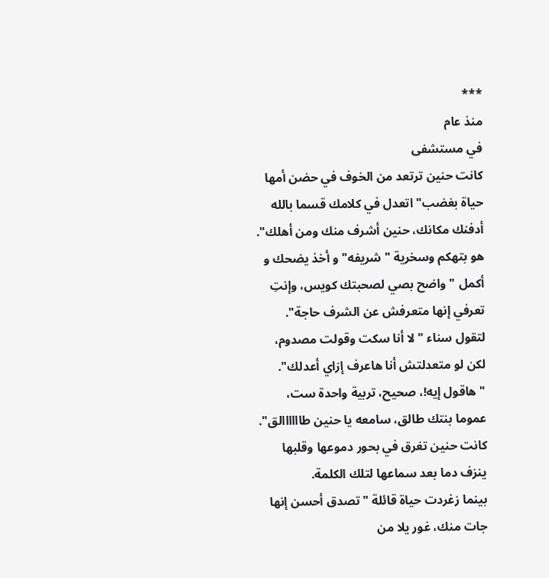***
منذ عام
في مستشفى
كانت حنين ترتعد من الخوف في حضن أمها
حياة بغضب" اتعدل في كلامك قسما بالله أدفنك مكانك، حنين أشرف منك ومن أهلك".
هو بتهكم وسخرية "شريفه" و أخذ يضحك و أكمل " واضح بصي لصحبتك كويس، وإنتِ تعرفي إنها متعرفش عن الشرف حاجة".
لتقول سناء " لا أنا سكت وقولت مصدوم، لكن لو متعدلتش أنا هاعرف إزاي أعدلك".
" هاقول إيه!، صحيح، تربية واحدة ست، عموما بنتك طالق، سامعه يا حنين طاااااالق".
كانت حنين تغرق في بحور دموعها وقلبها ينزف دما بعد سماعها لتلك الكلمة.
بينما زغردت حياة قائلة " تصدق أحسن إنها جات منك، غور يلا من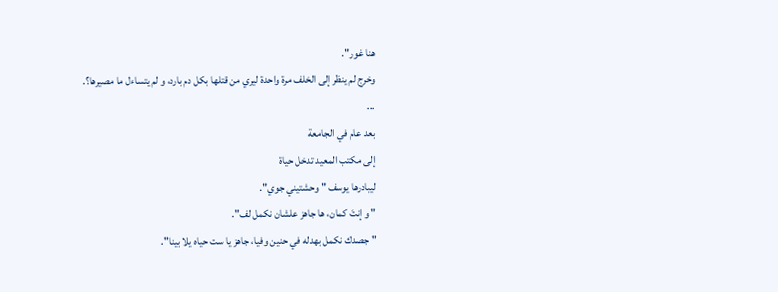هنا غور".
وخرج لم ينظر إلى الخلف مرة واحدة ليري من قتلها بكل دم بارد، و لم يتساءل ما مصيرها؟.
...
بعد عام في الجامعة
إلى مكتب المعيد تدخل حياة
ليبادرها يوسف " وحشتيني جوي".
" و إنتَ كمان، ها جاهز علشان نكمل لف".
" جصدك نكمل بهدله في حنين وفيا، جاهز يا ست حياه يلا بينا".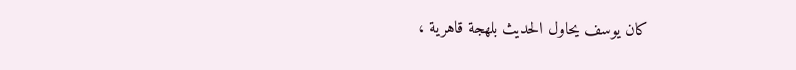كان يوسف يحاول الحديث بلهجة قاهرية ،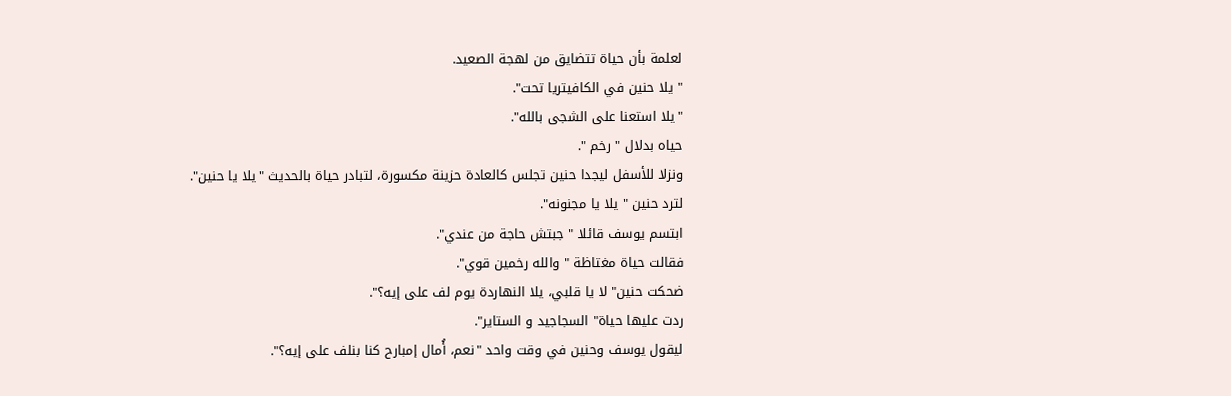لعلمة بأن حياة تتضايق من لهجة الصعيد.
" يلا حنين في الكافيتريا تحت".
"يلا استعنا على الشجى بالله".
حياه بدلال " رخم ".
ونزلا للأسفل ليجدا حنين تجلس كالعادة حزينة مكسورة، لتبادر حياة بالحديث "يلا يا حنين".
لترد حنين " يلا يا مجنونه".
ابتسم يوسف قائلا " جبتش حاجة من عندي".
فقالت حياة مغتاظة " والله رخمين قوي".
ضحكت حنين" لا يا قلبي، يلا النهاردة يوم لف على إيه؟".
ردت عليها حياة" السجاجيد و الستاير".
ليقول يوسف وحنين في وقت واحد "نعم، أُمال إمبارح كنا بنلف على إيه؟".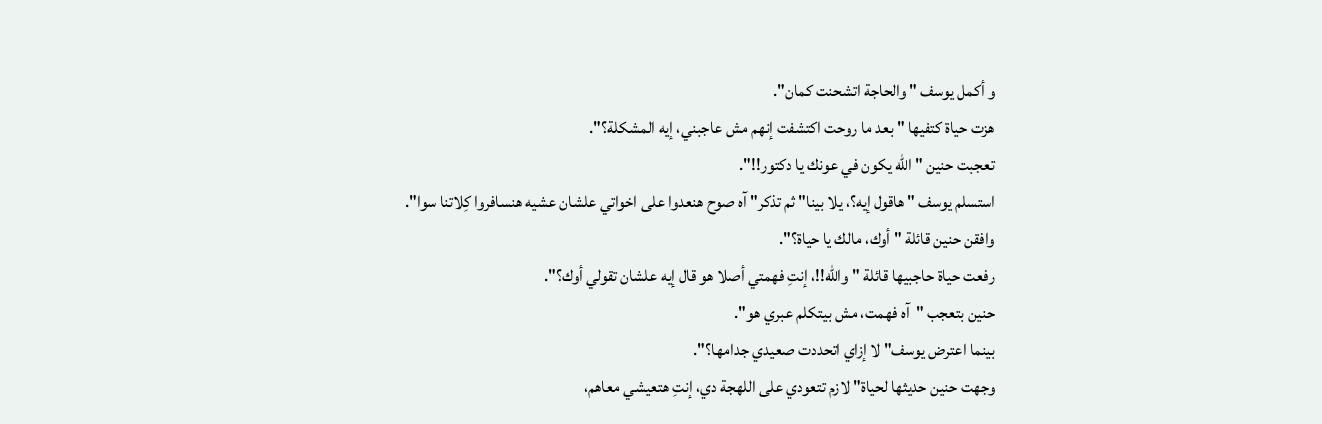و أكمل يوسف " والحاجة اتشحنت كمان".
هزت حياة كتفيها " بعد ما روحت اكتشفت إنهم مش عاجبني، إيه المشكلة؟".
تعجبت حنين " الله يكون في عونك يا دكتور!!".
استسلم يوسف " هاقول إيه؟، يلا بينا" ثم تذكر" آه صوح هنعدوا على اخواتي علشان عشيه هنسافروا كِلاتنا سوا".
وافقن حنين قائلة " أوك، مالك يا حياة؟".
رفعت حياة حاجبيها قائلة " والله!!، إنتِ فهمتي أصلا هو قال إيه علشان تقولي أوك؟".
حنين بتعجب "آه فهمت، مش بيتكلم عبري هو".
بينما اعترض يوسف" لا إزاي اتحددت صعيدي جدامها؟".
وجهت حنين حديثها لحياة" لازم تتعودي على اللهجة دي، إنتِ هتعيشي معاهم،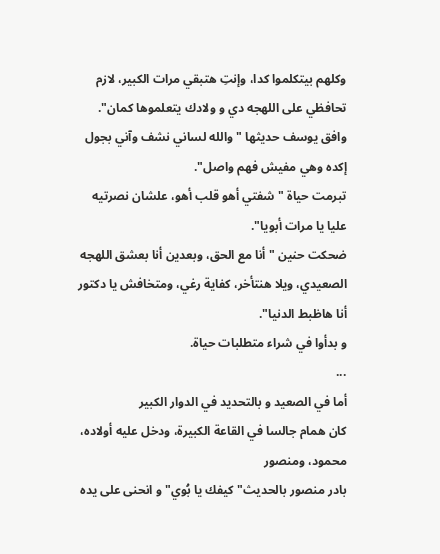وكلهم بيتكلموا كدا، وإنتِ هتبقي مرات الكبير، لازم تحافظي على اللهجه دي و ولادك يتعلموها كمان".
وافق يوسف حديثها " والله لساني نشف وآني بجول إكده وهي مفيش فهم واصل".
تبرمت حياة " شفتي أهو قلب أهو، علشان نصرتيه عليا يا مرات أبويا".
ضحكت حنين " أنا مع الحق، وبعدين أنا بعشق اللهجه الصعيدي، ويلا هنتأخر، كفاية رغي، ومتخافش يا دكتور أنا هاظبط الدنيا".
و بدأوا في شراء متطلبات حياة.
...
أما في الصعيد و بالتحديد في الدوار الكبير
كان همام جالسا في القاعة الكبيرة، ودخل عليه أولاده، محمود، ومنصور
بادر منصور بالحديث" كيفك يا بُوي" و انحنى على يده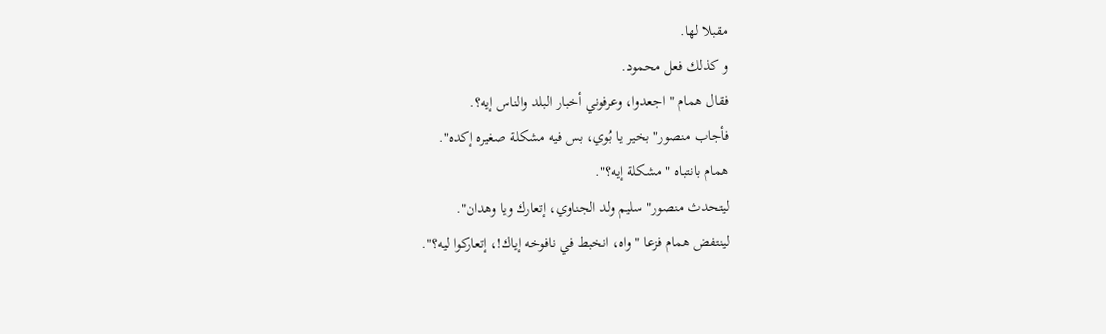مقبلا لها.
و كذلك فعل محمود.
فقال همام " اجعدوا، وعرفوني أخبار البلد والناس إيه؟.
فأجاب منصور" بخير يا بُوي، بس فيه مشكلة صغيره إكده".
همام بانتباه " مشكلة إيه؟".
ليتحدث منصور" سليم ولد الجناوي، إتعارك ويا وهدان".
لينتفض همام فزعا " واه، انخبط في نافوخه إياك!، إتعاركوا ليه؟".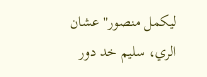ليكمل منصور" عشان الري، سليم خد دور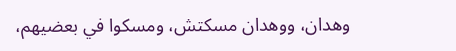وهدان، ووهدان مسكتش، ومسكوا في بعضيهم،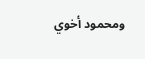ومحمود أخوي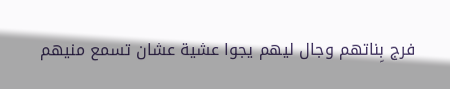فرج بِناتهم وجال ليهم يجوا عشية عشان تسمع منيهم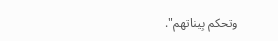وتحكم بِيناتهم".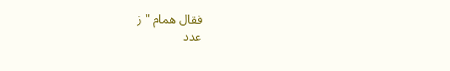فقال همام " ز
عدد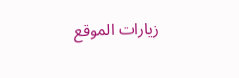زيارات الموقع